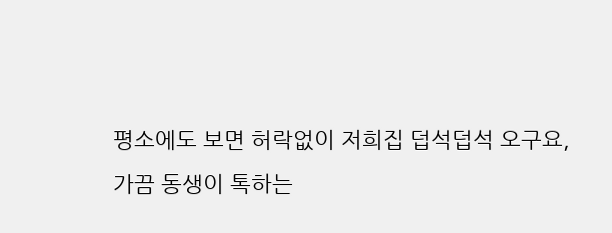평소에도 보면 허락없이 저희집 덥석덥석 오구요,
가끔 동생이 톡하는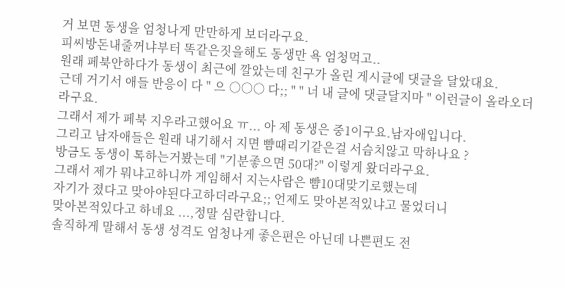거 보면 동생을 엄청나게 만만하게 보더라구요.
피씨방돈내줄꺼냐부터 똑같은짓을해도 동생만 욕 엄청먹고..
원래 페북안하다가 동생이 최근에 깔았는데 친구가 올린 게시글에 댓글을 달았대요.
근데 거기서 애들 반응이 다 " 으 ○○○ 다;; " " 너 내 글에 댓글달지마 " 이런글이 올라오더라구요.
그래서 제가 페북 지우라고했어요 ㅠ... 아 제 동생은 중1이구요.남자애입니다.
그리고 남자애들은 원래 내기해서 지면 뺨때리기같은걸 서슴치않고 막하나요 ?
방금도 동생이 톡하는거봤는데 "기분좋으면 50대?" 이렇게 왔더라구요.
그래서 제가 뭐냐고하니까 게임해서 지는사람은 뺨10대맞기로했는데
자기가 졌다고 맞아야된다고하더라구요;; 언제도 맞아본적있냐고 물었더니
맞아본적있다고 하네요 ...,정말 심란합니다.
솔직하게 말해서 동생 성격도 엄청나게 좋은편은 아닌데 나쁜편도 전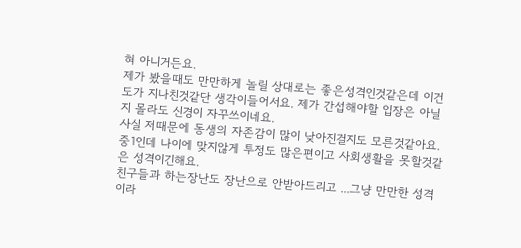혀 아니거든요.
제가 봤을때도 만만하게 놀릴 상대로는 좋은성격인것같은데 이건 도가 지나친것같단 생각이들어서요. 제가 간섭해야할 입장은 아닐지 몰라도 신경이 자꾸쓰이네요.
사실 저때문에 동생의 자존감이 많이 낮아진걸지도 모른것같아요.
중1인데 나이에 맞지않게 투정도 많은편이고 사회생활을 못할것같은 성격이긴해요.
친구들과 하는장난도 장난으로 안받아드리고 ...그냥 만만한 성격이라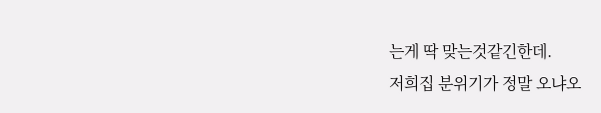는게 딱 맞는것같긴한데.
저희집 분위기가 정말 오냐오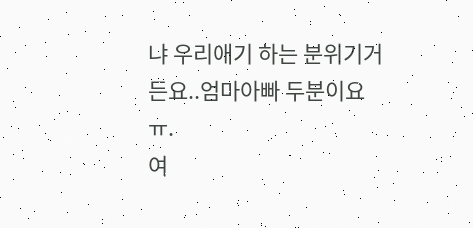냐 우리애기 하는 분위기거든요..엄마아빠 두분이요 ㅠ.
여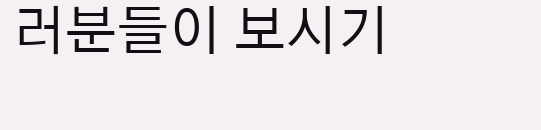러분들이 보시기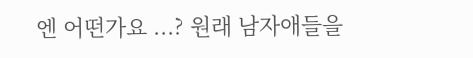엔 어떤가요 ...? 원래 남자애들을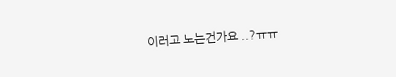이러고 노는건가요 ..?ㅠㅠ